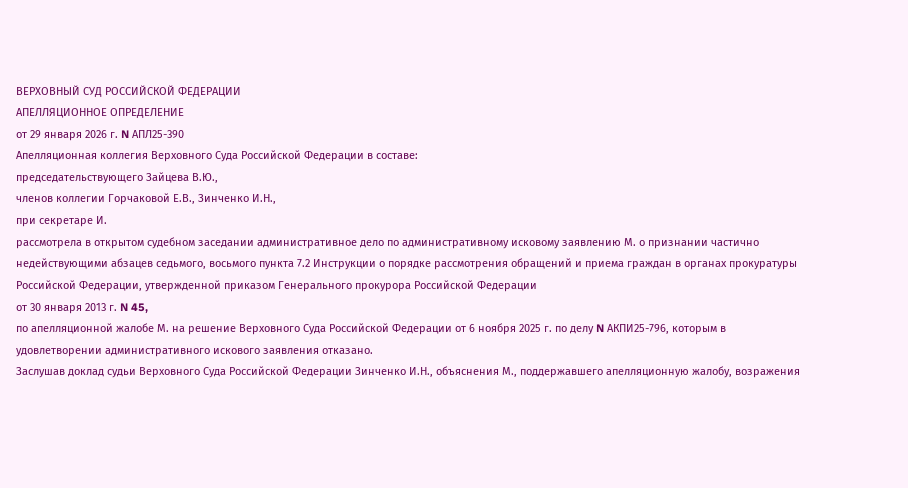ВЕРХОВНЫЙ СУД РОССИЙСКОЙ ФЕДЕРАЦИИ
АПЕЛЛЯЦИОННОЕ ОПРЕДЕЛЕНИЕ
от 29 января 2026 г. N АПЛ25-390
Апелляционная коллегия Верховного Суда Российской Федерации в составе:
председательствующего Зайцева В.Ю.,
членов коллегии Горчаковой Е.В., Зинченко И.Н.,
при секретаре И.
рассмотрела в открытом судебном заседании административное дело по административному исковому заявлению М. о признании частично недействующими абзацев седьмого, восьмого пункта 7.2 Инструкции о порядке рассмотрения обращений и приема граждан в органах прокуратуры Российской Федерации, утвержденной приказом Генерального прокурора Российской Федерации
от 30 января 2013 г. N 45,
по апелляционной жалобе М. на решение Верховного Суда Российской Федерации от 6 ноября 2025 г. по делу N АКПИ25-796, которым в удовлетворении административного искового заявления отказано.
Заслушав доклад судьи Верховного Суда Российской Федерации Зинченко И.Н., объяснения М., поддержавшего апелляционную жалобу, возражения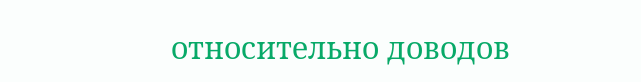относительно доводов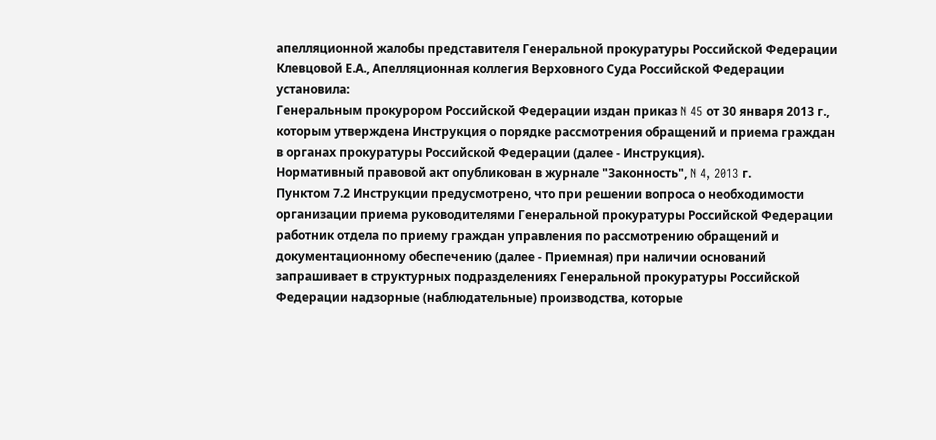апелляционной жалобы представителя Генеральной прокуратуры Российской Федерации Клевцовой Е.А., Апелляционная коллегия Верховного Суда Российской Федерации
установила:
Генеральным прокурором Российской Федерации издан приказ N 45 от 30 января 2013 г., которым утверждена Инструкция о порядке рассмотрения обращений и приема граждан в органах прокуратуры Российской Федерации (далее - Инструкция).
Нормативный правовой акт опубликован в журнале "Законность", N 4, 2013 г.
Пунктом 7.2 Инструкции предусмотрено, что при решении вопроса о необходимости организации приема руководителями Генеральной прокуратуры Российской Федерации работник отдела по приему граждан управления по рассмотрению обращений и документационному обеспечению (далее - Приемная) при наличии оснований запрашивает в структурных подразделениях Генеральной прокуратуры Российской Федерации надзорные (наблюдательные) производства, которые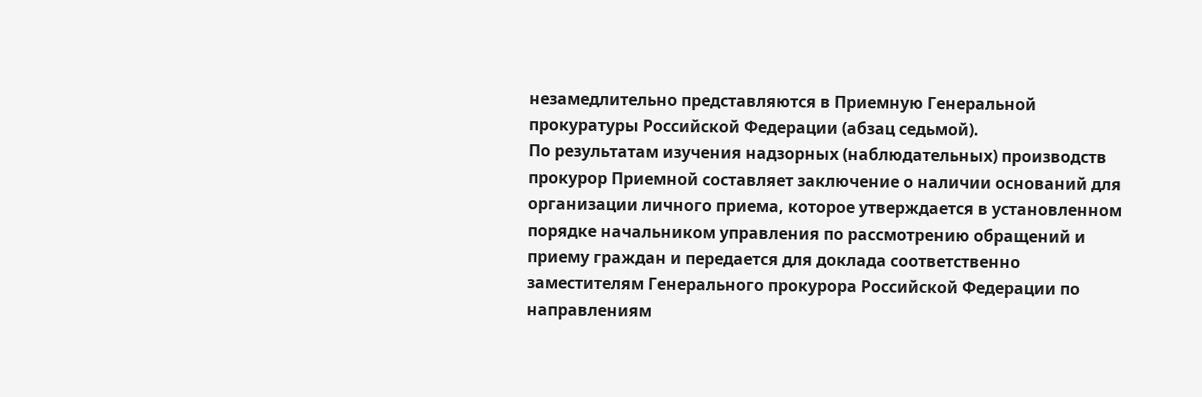незамедлительно представляются в Приемную Генеральной прокуратуры Российской Федерации (абзац седьмой).
По результатам изучения надзорных (наблюдательных) производств прокурор Приемной составляет заключение о наличии оснований для организации личного приема, которое утверждается в установленном порядке начальником управления по рассмотрению обращений и приему граждан и передается для доклада соответственно заместителям Генерального прокурора Российской Федерации по направлениям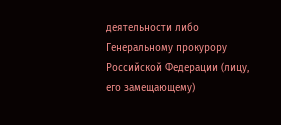деятельности либо Генеральному прокурору Российской Федерации (лицу, его замещающему)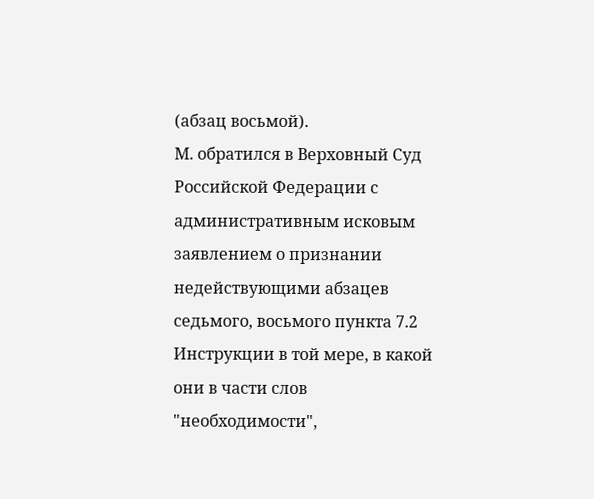(абзац восьмой).
М. обратился в Верховный Суд Российской Федерации с административным исковым заявлением о признании недействующими абзацев седьмого, восьмого пункта 7.2 Инструкции в той мере, в какой они в части слов "необходимости",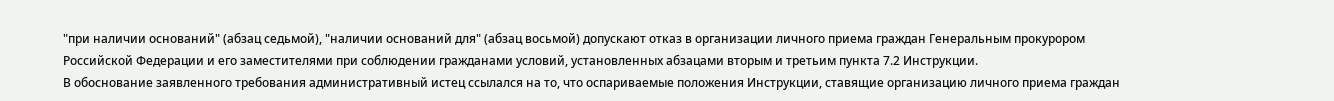"при наличии оснований" (абзац седьмой), "наличии оснований для" (абзац восьмой) допускают отказ в организации личного приема граждан Генеральным прокурором Российской Федерации и его заместителями при соблюдении гражданами условий, установленных абзацами вторым и третьим пункта 7.2 Инструкции.
В обоснование заявленного требования административный истец ссылался на то, что оспариваемые положения Инструкции, ставящие организацию личного приема граждан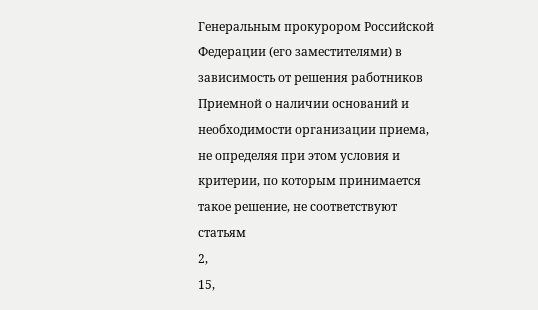Генеральным прокурором Российской Федерации (его заместителями) в зависимость от решения работников Приемной о наличии оснований и необходимости организации приема, не определяя при этом условия и критерии, по которым принимается такое решение, не соответствуют статьям
2,
15,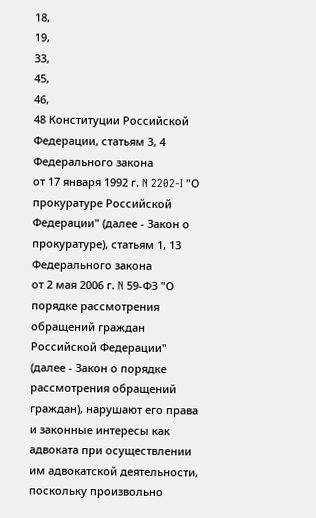18,
19,
33,
45,
46,
48 Конституции Российской Федерации, статьям 3, 4 Федерального закона
от 17 января 1992 г. N 2202-I "О прокуратуре Российской Федерации" (далее - Закон о прокуратуре), статьям 1, 13 Федерального закона
от 2 мая 2006 г. N 59-ФЗ "О порядке рассмотрения обращений граждан Российской Федерации" (далее - Закон о порядке рассмотрения обращений граждан), нарушают его права и законные интересы как адвоката при осуществлении им адвокатской деятельности, поскольку произвольно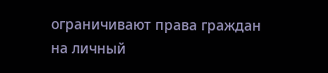ограничивают права граждан на личный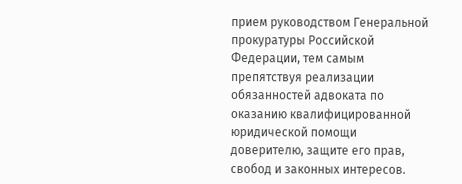прием руководством Генеральной прокуратуры Российской Федерации, тем самым препятствуя реализации обязанностей адвоката по оказанию квалифицированной юридической помощи доверителю, защите его прав, свобод и законных интересов.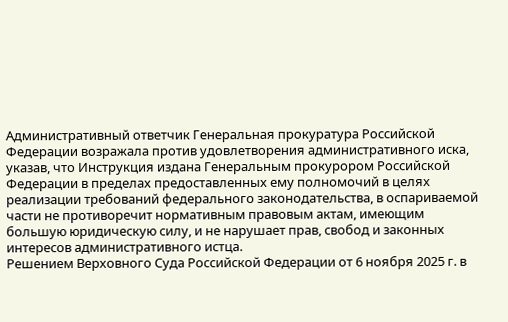Административный ответчик Генеральная прокуратура Российской Федерации возражала против удовлетворения административного иска, указав, что Инструкция издана Генеральным прокурором Российской Федерации в пределах предоставленных ему полномочий в целях реализации требований федерального законодательства, в оспариваемой части не противоречит нормативным правовым актам, имеющим большую юридическую силу, и не нарушает прав, свобод и законных интересов административного истца.
Решением Верховного Суда Российской Федерации от 6 ноября 2025 г. в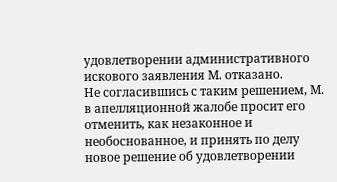удовлетворении административного искового заявления М. отказано.
Не согласившись с таким решением, М. в апелляционной жалобе просит его отменить, как незаконное и необоснованное, и принять по делу новое решение об удовлетворении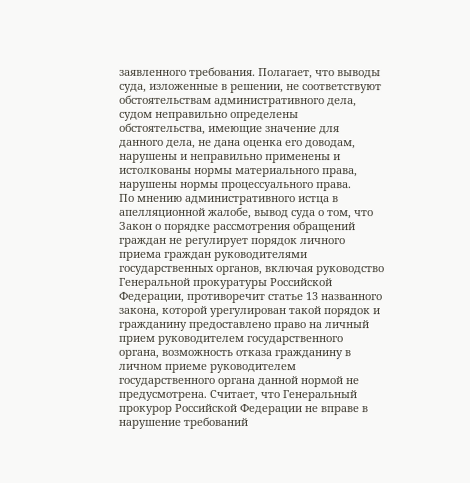заявленного требования. Полагает, что выводы суда, изложенные в решении, не соответствуют обстоятельствам административного дела, судом неправильно определены обстоятельства, имеющие значение для данного дела, не дана оценка его доводам, нарушены и неправильно применены и истолкованы нормы материального права, нарушены нормы процессуального права.
По мнению административного истца в апелляционной жалобе, вывод суда о том, что Закон о порядке рассмотрения обращений граждан не регулирует порядок личного приема граждан руководителями государственных органов, включая руководство Генеральной прокуратуры Российской Федерации, противоречит статье 13 названного закона, которой урегулирован такой порядок и гражданину предоставлено право на личный прием руководителем государственного органа, возможность отказа гражданину в личном приеме руководителем государственного органа данной нормой не предусмотрена. Считает, что Генеральный прокурор Российской Федерации не вправе в нарушение требований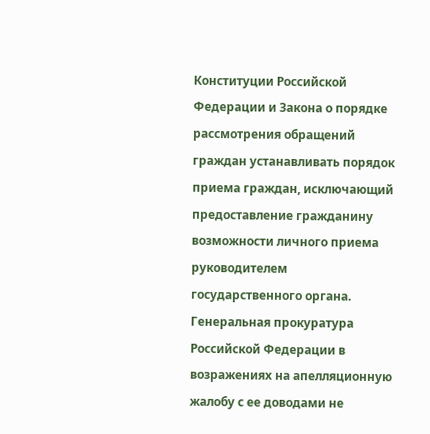Конституции Российской Федерации и Закона о порядке рассмотрения обращений граждан устанавливать порядок приема граждан, исключающий предоставление гражданину возможности личного приема руководителем государственного органа.
Генеральная прокуратура Российской Федерации в возражениях на апелляционную жалобу с ее доводами не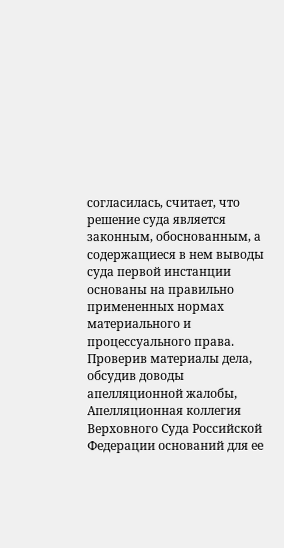согласилась, считает, что решение суда является законным, обоснованным, а содержащиеся в нем выводы суда первой инстанции основаны на правильно примененных нормах материального и процессуального права.
Проверив материалы дела, обсудив доводы апелляционной жалобы, Апелляционная коллегия Верховного Суда Российской Федерации оснований для ее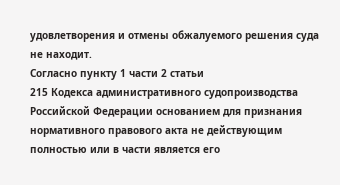удовлетворения и отмены обжалуемого решения суда не находит.
Согласно пункту 1 части 2 статьи
215 Кодекса административного судопроизводства Российской Федерации основанием для признания нормативного правового акта не действующим полностью или в части является его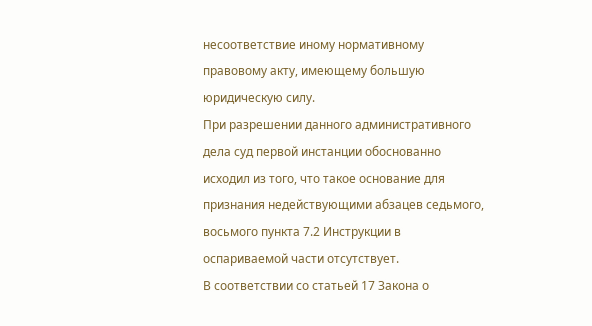несоответствие иному нормативному правовому акту, имеющему большую юридическую силу.
При разрешении данного административного дела суд первой инстанции обоснованно исходил из того, что такое основание для признания недействующими абзацев седьмого, восьмого пункта 7.2 Инструкции в оспариваемой части отсутствует.
В соответствии со статьей 17 Закона о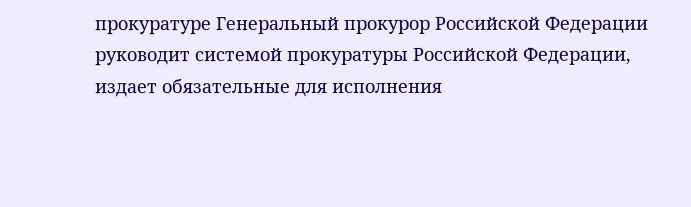прокуратуре Генеральный прокурор Российской Федерации руководит системой прокуратуры Российской Федерации, издает обязательные для исполнения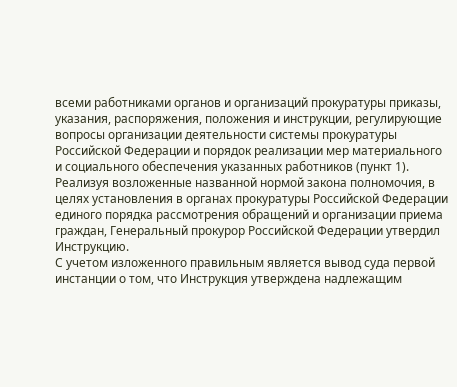всеми работниками органов и организаций прокуратуры приказы, указания, распоряжения, положения и инструкции, регулирующие вопросы организации деятельности системы прокуратуры Российской Федерации и порядок реализации мер материального и социального обеспечения указанных работников (пункт 1).
Реализуя возложенные названной нормой закона полномочия, в целях установления в органах прокуратуры Российской Федерации единого порядка рассмотрения обращений и организации приема граждан, Генеральный прокурор Российской Федерации утвердил Инструкцию.
С учетом изложенного правильным является вывод суда первой инстанции о том, что Инструкция утверждена надлежащим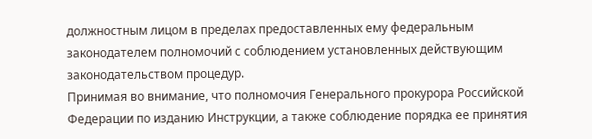должностным лицом в пределах предоставленных ему федеральным законодателем полномочий с соблюдением установленных действующим законодательством процедур.
Принимая во внимание, что полномочия Генерального прокурора Российской Федерации по изданию Инструкции, а также соблюдение порядка ее принятия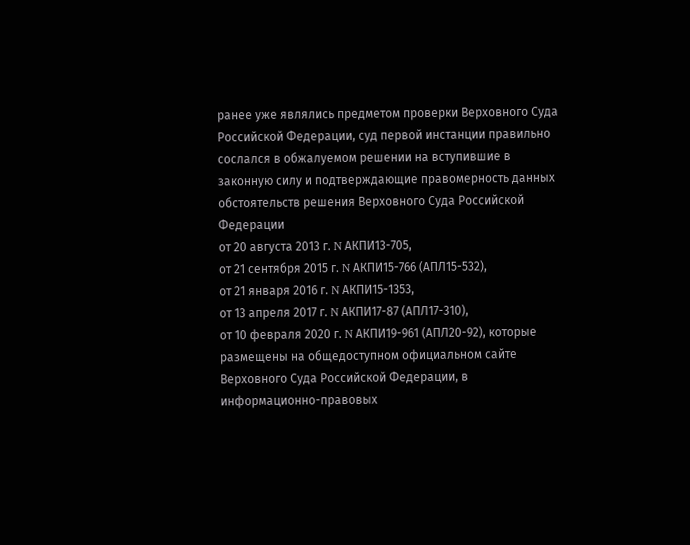ранее уже являлись предметом проверки Верховного Суда Российской Федерации, суд первой инстанции правильно сослался в обжалуемом решении на вступившие в законную силу и подтверждающие правомерность данных обстоятельств решения Верховного Суда Российской Федерации
от 20 августа 2013 г. N АКПИ13-705,
от 21 сентября 2015 г. N АКПИ15-766 (АПЛ15-532),
от 21 января 2016 г. N АКПИ15-1353,
от 13 апреля 2017 г. N АКПИ17-87 (АПЛ17-310),
от 10 февраля 2020 г. N АКПИ19-961 (АПЛ20-92), которые размещены на общедоступном официальном сайте Верховного Суда Российской Федерации, в информационно-правовых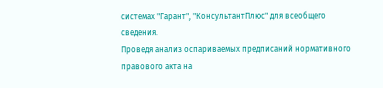системах "Гарант", "КонсультантПлюс" для всеобщего сведения.
Проведя анализ оспариваемых предписаний нормативного правового акта на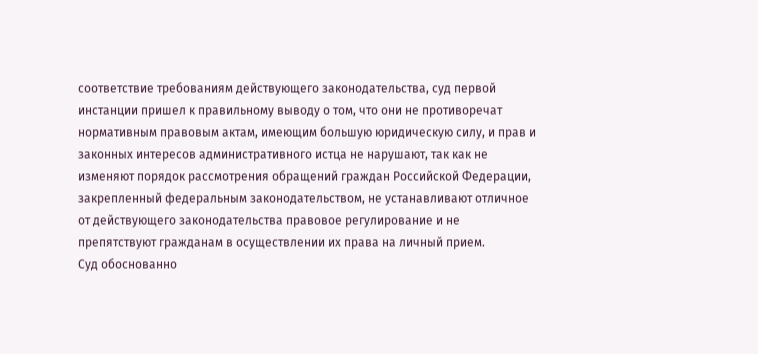соответствие требованиям действующего законодательства, суд первой инстанции пришел к правильному выводу о том, что они не противоречат нормативным правовым актам, имеющим большую юридическую силу, и прав и законных интересов административного истца не нарушают, так как не изменяют порядок рассмотрения обращений граждан Российской Федерации, закрепленный федеральным законодательством, не устанавливают отличное от действующего законодательства правовое регулирование и не препятствуют гражданам в осуществлении их права на личный прием.
Суд обоснованно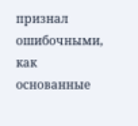признал ошибочными, как основанные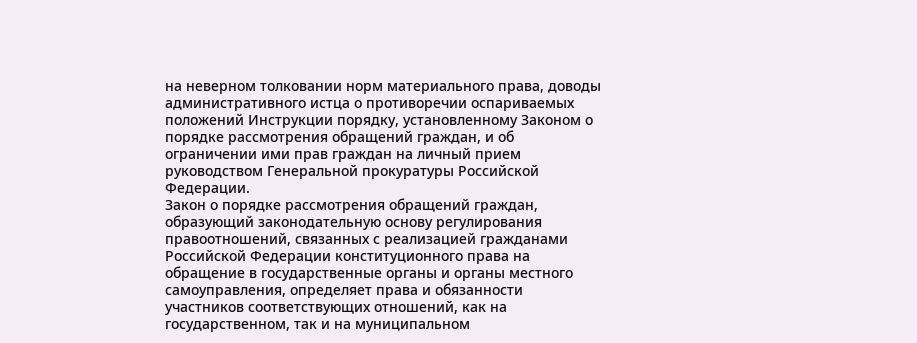на неверном толковании норм материального права, доводы административного истца о противоречии оспариваемых положений Инструкции порядку, установленному Законом о порядке рассмотрения обращений граждан, и об ограничении ими прав граждан на личный прием руководством Генеральной прокуратуры Российской Федерации.
Закон о порядке рассмотрения обращений граждан, образующий законодательную основу регулирования правоотношений, связанных с реализацией гражданами Российской Федерации конституционного права на обращение в государственные органы и органы местного самоуправления, определяет права и обязанности участников соответствующих отношений, как на государственном, так и на муниципальном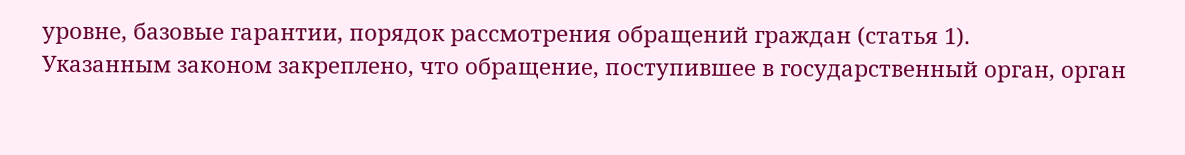уровне, базовые гарантии, порядок рассмотрения обращений граждан (статья 1).
Указанным законом закреплено, что обращение, поступившее в государственный орган, орган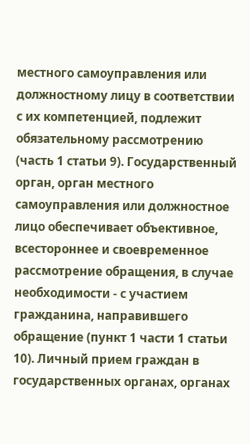местного самоуправления или должностному лицу в соответствии с их компетенцией, подлежит обязательному рассмотрению (часть 1 статьи 9). Государственный орган, орган местного самоуправления или должностное лицо обеспечивает объективное, всестороннее и своевременное рассмотрение обращения, в случае необходимости - с участием гражданина, направившего обращение (пункт 1 части 1 статьи 10). Личный прием граждан в государственных органах, органах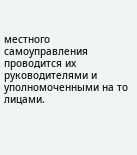местного самоуправления проводится их руководителями и уполномоченными на то лицами.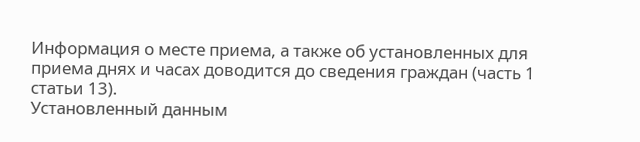Информация о месте приема, а также об установленных для приема днях и часах доводится до сведения граждан (часть 1 статьи 13).
Установленный данным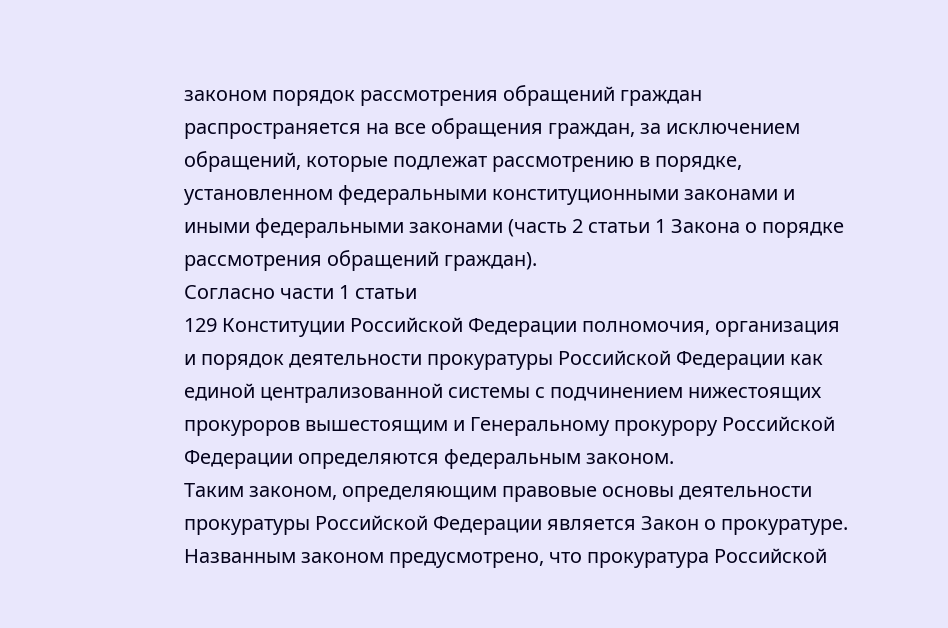законом порядок рассмотрения обращений граждан распространяется на все обращения граждан, за исключением обращений, которые подлежат рассмотрению в порядке, установленном федеральными конституционными законами и иными федеральными законами (часть 2 статьи 1 Закона о порядке рассмотрения обращений граждан).
Согласно части 1 статьи
129 Конституции Российской Федерации полномочия, организация и порядок деятельности прокуратуры Российской Федерации как единой централизованной системы с подчинением нижестоящих прокуроров вышестоящим и Генеральному прокурору Российской Федерации определяются федеральным законом.
Таким законом, определяющим правовые основы деятельности прокуратуры Российской Федерации является Закон о прокуратуре. Названным законом предусмотрено, что прокуратура Российской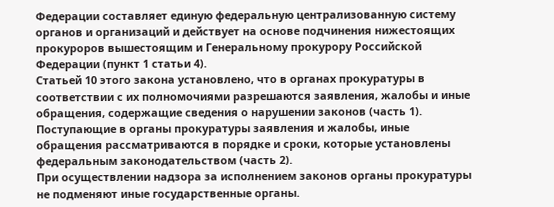Федерации составляет единую федеральную централизованную систему органов и организаций и действует на основе подчинения нижестоящих прокуроров вышестоящим и Генеральному прокурору Российской Федерации (пункт 1 статьи 4).
Статьей 10 этого закона установлено, что в органах прокуратуры в соответствии с их полномочиями разрешаются заявления, жалобы и иные обращения, содержащие сведения о нарушении законов (часть 1). Поступающие в органы прокуратуры заявления и жалобы, иные обращения рассматриваются в порядке и сроки, которые установлены федеральным законодательством (часть 2).
При осуществлении надзора за исполнением законов органы прокуратуры не подменяют иные государственные органы.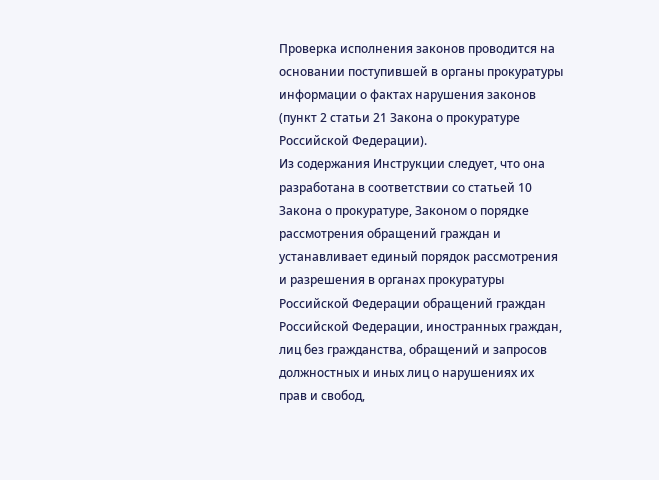Проверка исполнения законов проводится на основании поступившей в органы прокуратуры информации о фактах нарушения законов (пункт 2 статьи 21 Закона о прокуратуре Российской Федерации).
Из содержания Инструкции следует, что она разработана в соответствии со статьей 10 Закона о прокуратуре, Законом о порядке рассмотрения обращений граждан и устанавливает единый порядок рассмотрения и разрешения в органах прокуратуры Российской Федерации обращений граждан Российской Федерации, иностранных граждан, лиц без гражданства, обращений и запросов должностных и иных лиц о нарушениях их прав и свобод,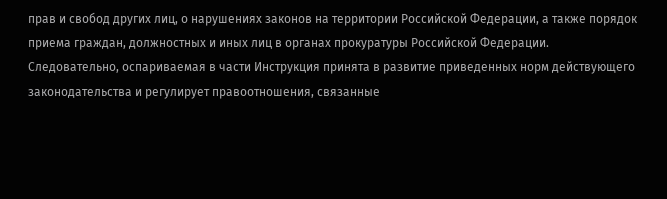прав и свобод других лиц, о нарушениях законов на территории Российской Федерации, а также порядок приема граждан, должностных и иных лиц в органах прокуратуры Российской Федерации.
Следовательно, оспариваемая в части Инструкция принята в развитие приведенных норм действующего законодательства и регулирует правоотношения, связанные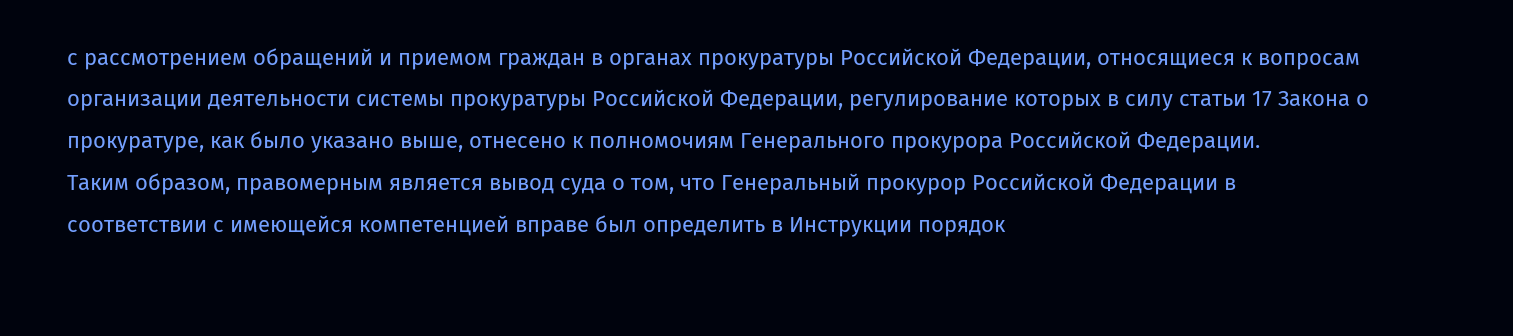с рассмотрением обращений и приемом граждан в органах прокуратуры Российской Федерации, относящиеся к вопросам организации деятельности системы прокуратуры Российской Федерации, регулирование которых в силу статьи 17 Закона о прокуратуре, как было указано выше, отнесено к полномочиям Генерального прокурора Российской Федерации.
Таким образом, правомерным является вывод суда о том, что Генеральный прокурор Российской Федерации в соответствии с имеющейся компетенцией вправе был определить в Инструкции порядок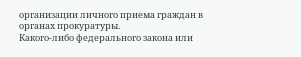организации личного приема граждан в органах прокуратуры.
Какого-либо федерального закона или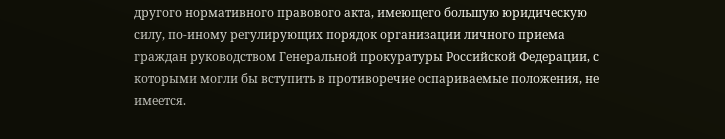другого нормативного правового акта, имеющего большую юридическую силу, по-иному регулирующих порядок организации личного приема граждан руководством Генеральной прокуратуры Российской Федерации, с которыми могли бы вступить в противоречие оспариваемые положения, не имеется.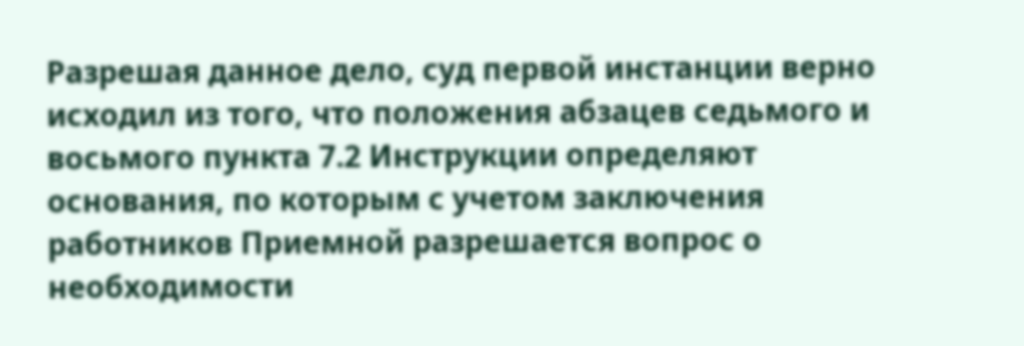Разрешая данное дело, суд первой инстанции верно исходил из того, что положения абзацев седьмого и восьмого пункта 7.2 Инструкции определяют основания, по которым с учетом заключения работников Приемной разрешается вопрос о необходимости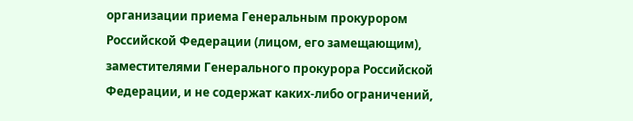организации приема Генеральным прокурором Российской Федерации (лицом, его замещающим), заместителями Генерального прокурора Российской Федерации, и не содержат каких-либо ограничений,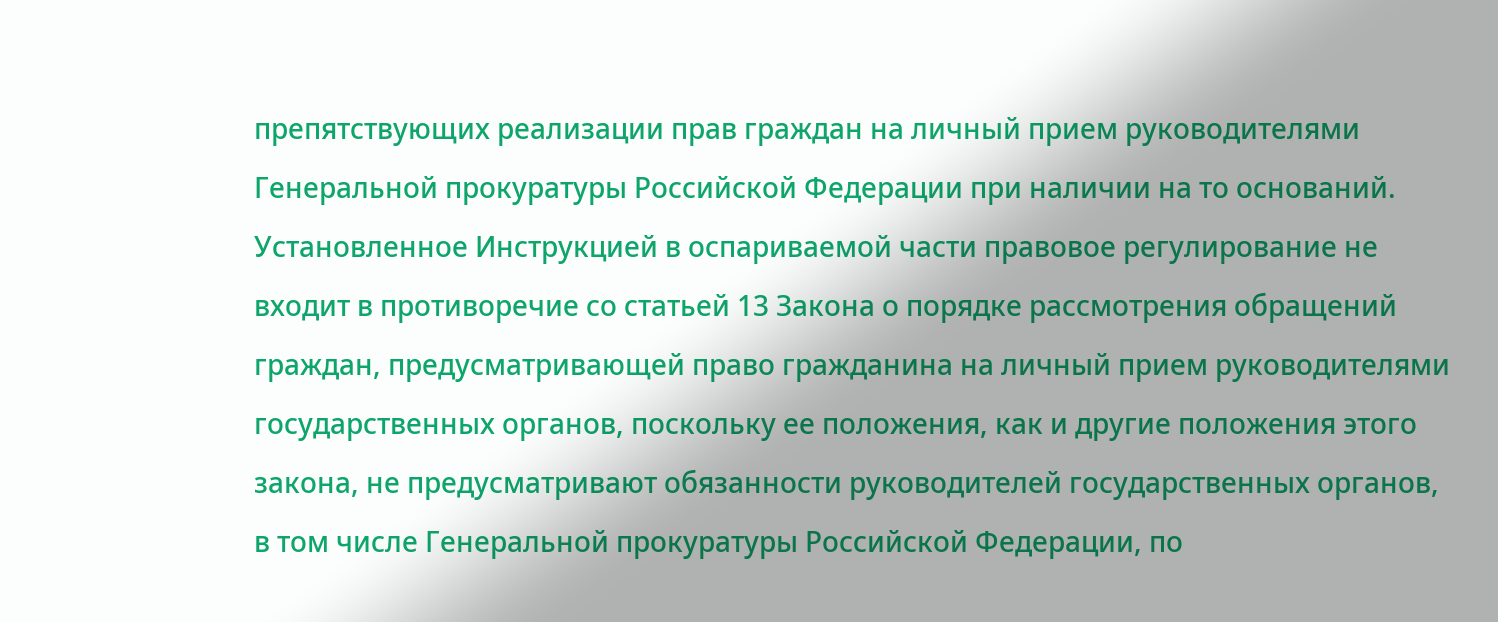препятствующих реализации прав граждан на личный прием руководителями Генеральной прокуратуры Российской Федерации при наличии на то оснований.
Установленное Инструкцией в оспариваемой части правовое регулирование не входит в противоречие со статьей 13 Закона о порядке рассмотрения обращений граждан, предусматривающей право гражданина на личный прием руководителями государственных органов, поскольку ее положения, как и другие положения этого закона, не предусматривают обязанности руководителей государственных органов, в том числе Генеральной прокуратуры Российской Федерации, по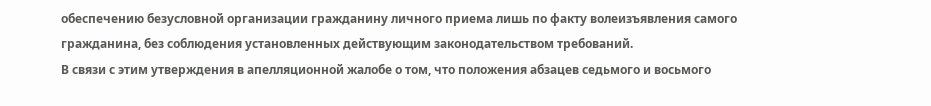обеспечению безусловной организации гражданину личного приема лишь по факту волеизъявления самого гражданина, без соблюдения установленных действующим законодательством требований.
В связи с этим утверждения в апелляционной жалобе о том, что положения абзацев седьмого и восьмого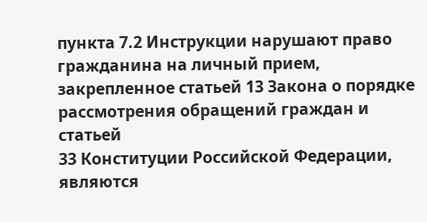пункта 7.2 Инструкции нарушают право гражданина на личный прием, закрепленное статьей 13 Закона о порядке рассмотрения обращений граждан и статьей
33 Конституции Российской Федерации, являются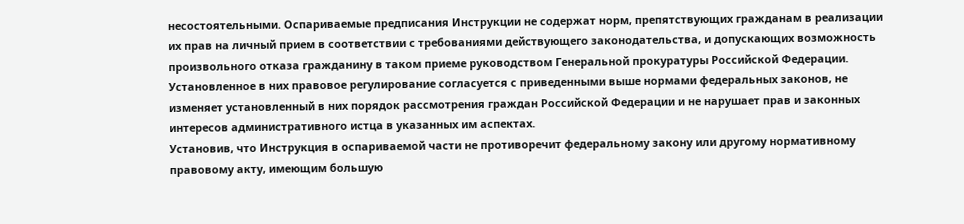несостоятельными. Оспариваемые предписания Инструкции не содержат норм, препятствующих гражданам в реализации их прав на личный прием в соответствии с требованиями действующего законодательства, и допускающих возможность произвольного отказа гражданину в таком приеме руководством Генеральной прокуратуры Российской Федерации. Установленное в них правовое регулирование согласуется с приведенными выше нормами федеральных законов, не изменяет установленный в них порядок рассмотрения граждан Российской Федерации и не нарушает прав и законных интересов административного истца в указанных им аспектах.
Установив, что Инструкция в оспариваемой части не противоречит федеральному закону или другому нормативному правовому акту, имеющим большую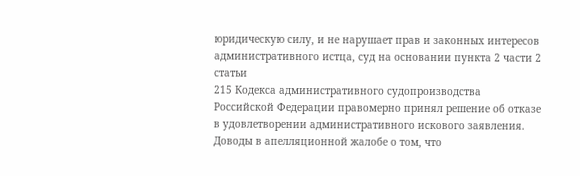юридическую силу, и не нарушает прав и законных интересов административного истца, суд на основании пункта 2 части 2 статьи
215 Кодекса административного судопроизводства Российской Федерации правомерно принял решение об отказе в удовлетворении административного искового заявления.
Доводы в апелляционной жалобе о том, что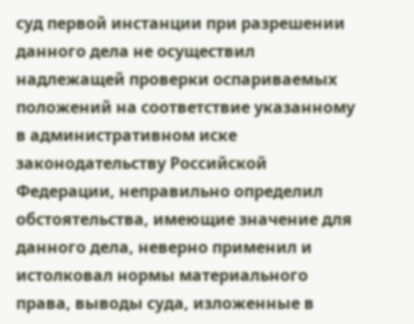суд первой инстанции при разрешении данного дела не осуществил надлежащей проверки оспариваемых положений на соответствие указанному в административном иске законодательству Российской Федерации, неправильно определил обстоятельства, имеющие значение для данного дела, неверно применил и истолковал нормы материального права, выводы суда, изложенные в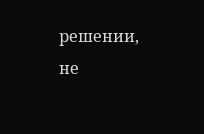решении, не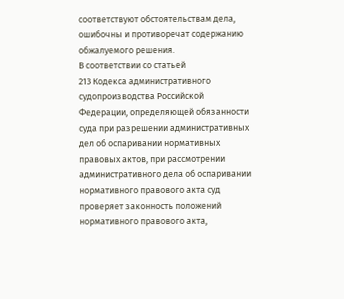соответствуют обстоятельствам дела, ошибочны и противоречат содержанию обжалуемого решения.
В соответствии со статьей
213 Кодекса административного судопроизводства Российской Федерации, определяющей обязанности суда при разрешении административных дел об оспаривании нормативных правовых актов, при рассмотрении административного дела об оспаривании нормативного правового акта суд проверяет законность положений нормативного правового акта,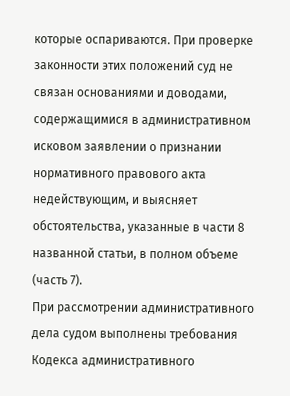которые оспариваются. При проверке законности этих положений суд не связан основаниями и доводами, содержащимися в административном исковом заявлении о признании нормативного правового акта недействующим, и выясняет обстоятельства, указанные в части 8 названной статьи, в полном объеме (часть 7).
При рассмотрении административного дела судом выполнены требования
Кодекса административного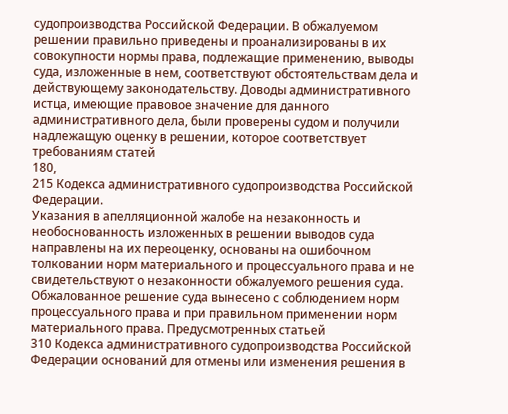судопроизводства Российской Федерации. В обжалуемом решении правильно приведены и проанализированы в их совокупности нормы права, подлежащие применению, выводы суда, изложенные в нем, соответствуют обстоятельствам дела и действующему законодательству. Доводы административного истца, имеющие правовое значение для данного административного дела, были проверены судом и получили надлежащую оценку в решении, которое соответствует требованиям статей
180,
215 Кодекса административного судопроизводства Российской Федерации.
Указания в апелляционной жалобе на незаконность и необоснованность изложенных в решении выводов суда направлены на их переоценку, основаны на ошибочном толковании норм материального и процессуального права и не свидетельствуют о незаконности обжалуемого решения суда.
Обжалованное решение суда вынесено с соблюдением норм процессуального права и при правильном применении норм материального права. Предусмотренных статьей
310 Кодекса административного судопроизводства Российской Федерации оснований для отмены или изменения решения в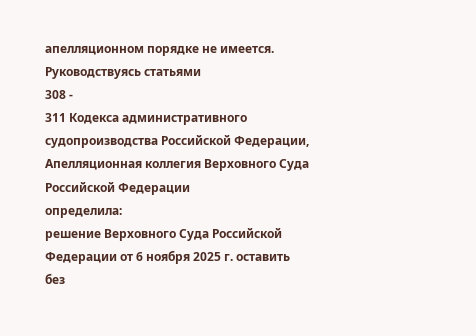апелляционном порядке не имеется.
Руководствуясь статьями
308 -
311 Кодекса административного судопроизводства Российской Федерации, Апелляционная коллегия Верховного Суда Российской Федерации
определила:
решение Верховного Суда Российской Федерации от 6 ноября 2025 г. оставить без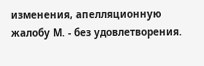изменения, апелляционную жалобу М. - без удовлетворения.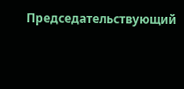Председательствующий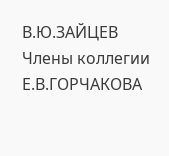В.Ю.ЗАЙЦЕВ
Члены коллегии
Е.В.ГОРЧАКОВА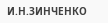И.Н.ЗИНЧЕНКО